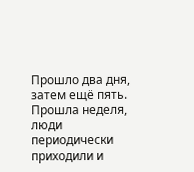Прошло два дня, затем ещё пять. Прошла неделя, люди периодически приходили и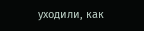уходили, как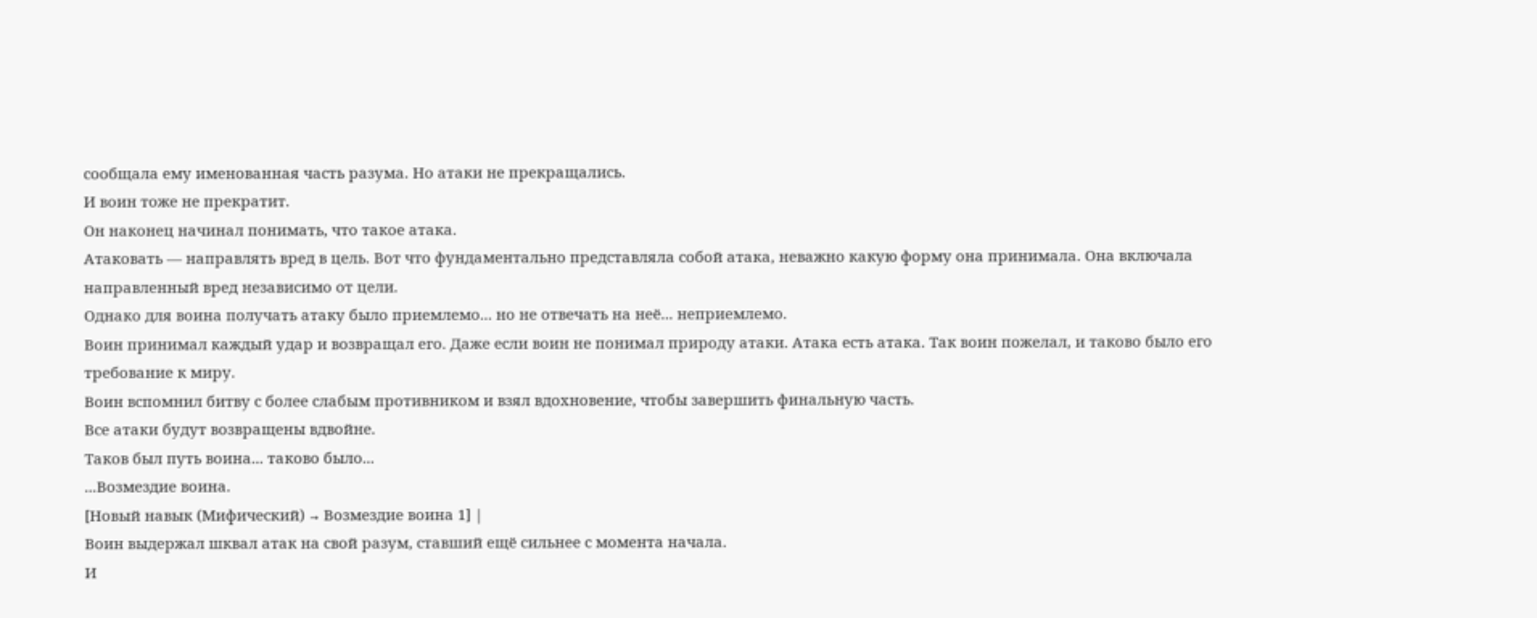сообщала ему именованная часть разума. Но атаки не прекращались.
И воин тоже не прекратит.
Он наконец начинал понимать, что такое атака.
Атаковать — направлять вред в цель. Вот что фундаментально представляла собой атака, неважно какую форму она принимала. Она включала направленный вред независимо от цели.
Однако для воина получать атаку было приемлемо... но не отвечать на неё... неприемлемо.
Воин принимал каждый удар и возвращал его. Даже если воин не понимал природу атаки. Атака есть атака. Так воин пожелал, и таково было его требование к миру.
Воин вспомнил битву с более слабым противником и взял вдохновение, чтобы завершить финальную часть.
Все атаки будут возвращены вдвойне.
Таков был путь воина... таково было...
...Возмездие воина.
[Новый навык (Мифический) → Возмездие воина 1] |
Воин выдержал шквал атак на свой разум, ставший ещё сильнее с момента начала.
И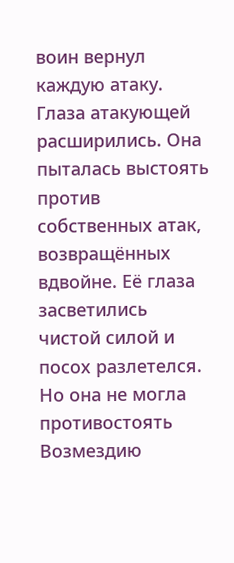воин вернул каждую атаку.
Глаза атакующей расширились. Она пыталась выстоять против собственных атак, возвращённых вдвойне. Её глаза засветились чистой силой и посох разлетелся. Но она не могла противостоять Возмездию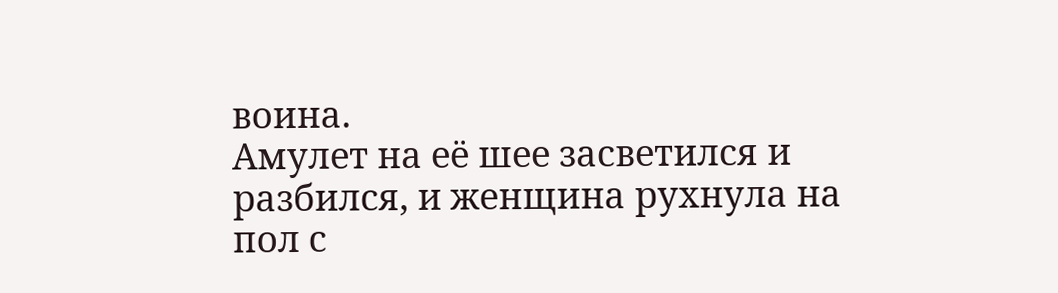воина.
Амулет на её шее засветился и разбился, и женщина рухнула на пол с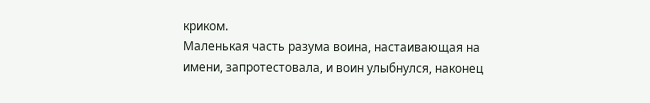криком.
Маленькая часть разума воина, настаивающая на имени, запротестовала, и воин улыбнулся, наконец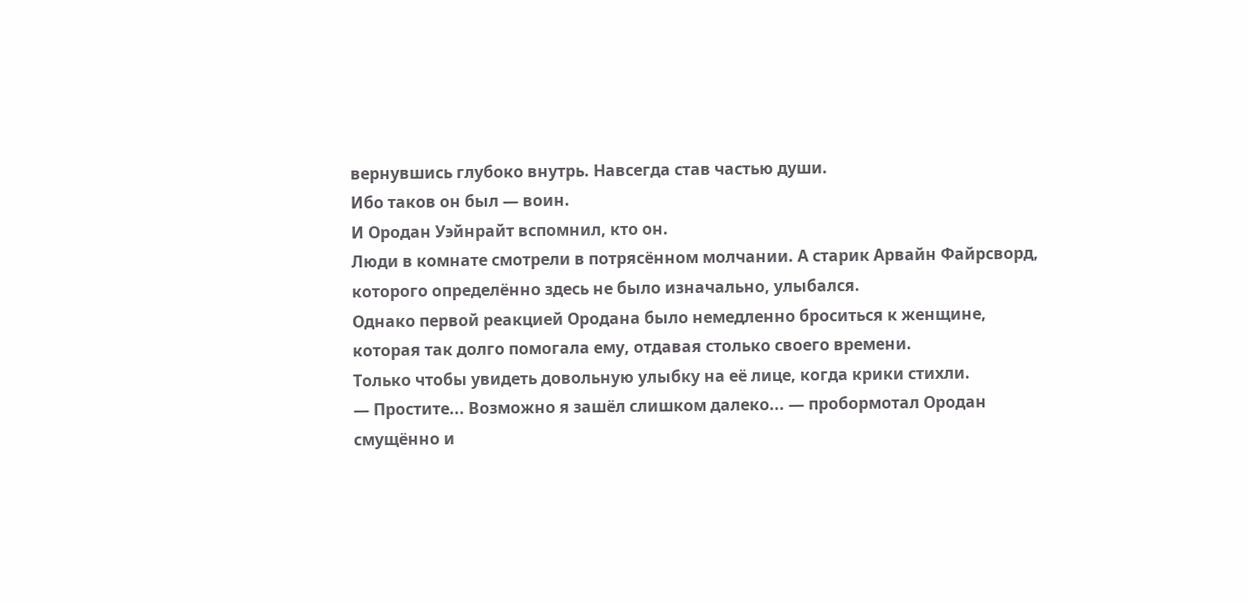вернувшись глубоко внутрь. Навсегда став частью души.
Ибо таков он был — воин.
И Ородан Уэйнрайт вспомнил, кто он.
Люди в комнате смотрели в потрясённом молчании. А старик Арвайн Файрсворд, которого определённо здесь не было изначально, улыбался.
Однако первой реакцией Ородана было немедленно броситься к женщине, которая так долго помогала ему, отдавая столько своего времени.
Только чтобы увидеть довольную улыбку на её лице, когда крики стихли.
— Простите... Возможно я зашёл слишком далеко... — пробормотал Ородан смущённо и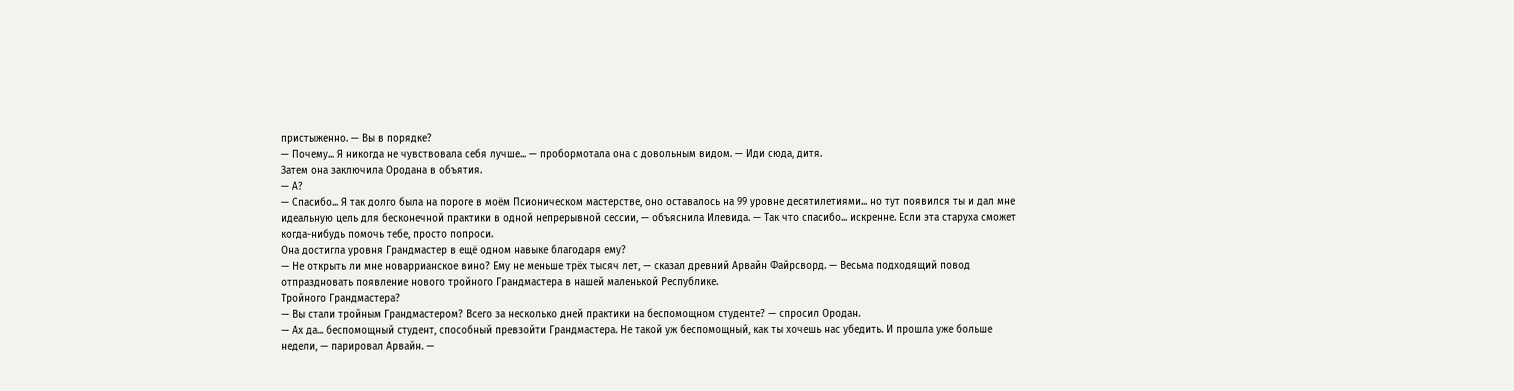пристыженно. — Вы в порядке?
— Почему... Я никогда не чувствовала себя лучше... — пробормотала она с довольным видом. — Иди сюда, дитя.
Затем она заключила Ородана в объятия.
— А?
— Спасибо... Я так долго была на пороге в моём Псионическом мастерстве, оно оставалось на 99 уровне десятилетиями... но тут появился ты и дал мне идеальную цель для бесконечной практики в одной непрерывной сессии, — объяснила Илевида. — Так что спасибо... искренне. Если эта старуха сможет когда-нибудь помочь тебе, просто попроси.
Она достигла уровня Грандмастер в ещё одном навыке благодаря ему?
— Не открыть ли мне новаррианское вино? Ему не меньше трёх тысяч лет, — сказал древний Арвайн Файрсворд. — Весьма подходящий повод отпраздновать появление нового тройного Грандмастера в нашей маленькой Республике.
Тройного Грандмастера?
— Вы стали тройным Грандмастером? Всего за несколько дней практики на беспомощном студенте? — спросил Ородан.
— Ах да... беспомощный студент, способный превзойти Грандмастера. Не такой уж беспомощный, как ты хочешь нас убедить. И прошла уже больше недели, — парировал Арвайн. —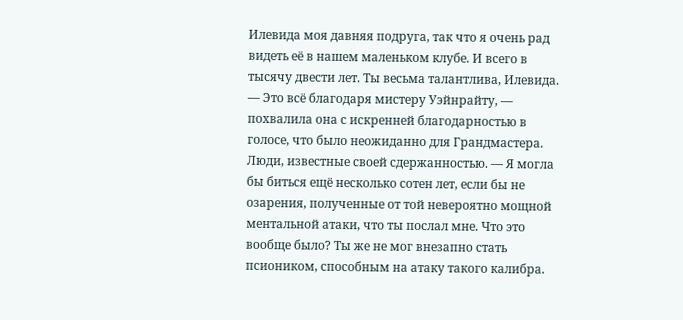Илевида моя давняя подруга, так что я очень рад видеть её в нашем маленьком клубе. И всего в тысячу двести лет. Ты весьма талантлива, Илевида.
— Это всё благодаря мистеру Уэйнрайту, — похвалила она с искренней благодарностью в голосе, что было неожиданно для Грандмастера. Люди, известные своей сдержанностью. — Я могла бы биться ещё несколько сотен лет, если бы не озарения, полученные от той невероятно мощной ментальной атаки, что ты послал мне. Что это вообще было? Ты же не мог внезапно стать псиоником, способным на атаку такого калибра.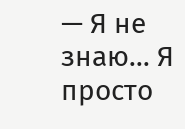— Я не знаю... Я просто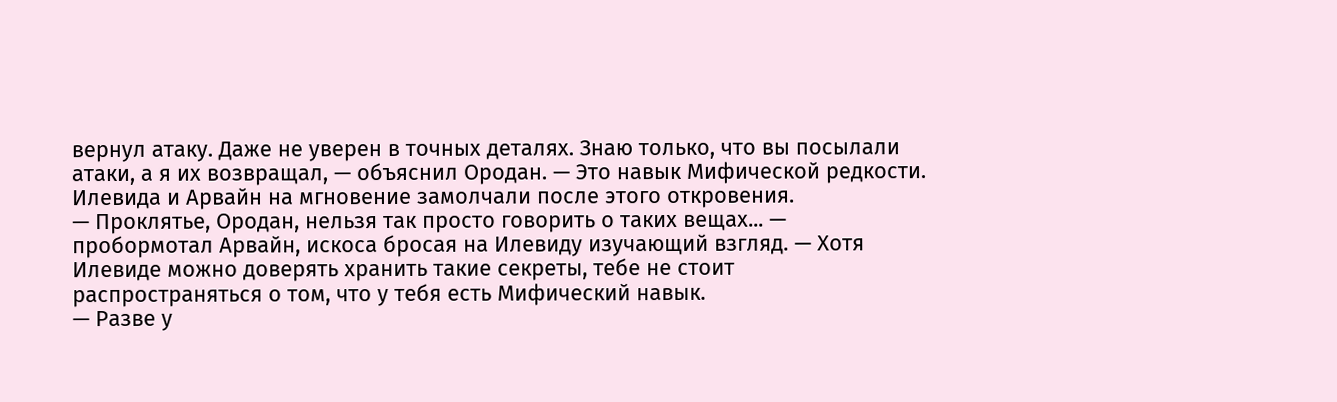вернул атаку. Даже не уверен в точных деталях. Знаю только, что вы посылали атаки, а я их возвращал, — объяснил Ородан. — Это навык Мифической редкости.
Илевида и Арвайн на мгновение замолчали после этого откровения.
— Проклятье, Ородан, нельзя так просто говорить о таких вещах... — пробормотал Арвайн, искоса бросая на Илевиду изучающий взгляд. — Хотя Илевиде можно доверять хранить такие секреты, тебе не стоит распространяться о том, что у тебя есть Мифический навык.
— Разве у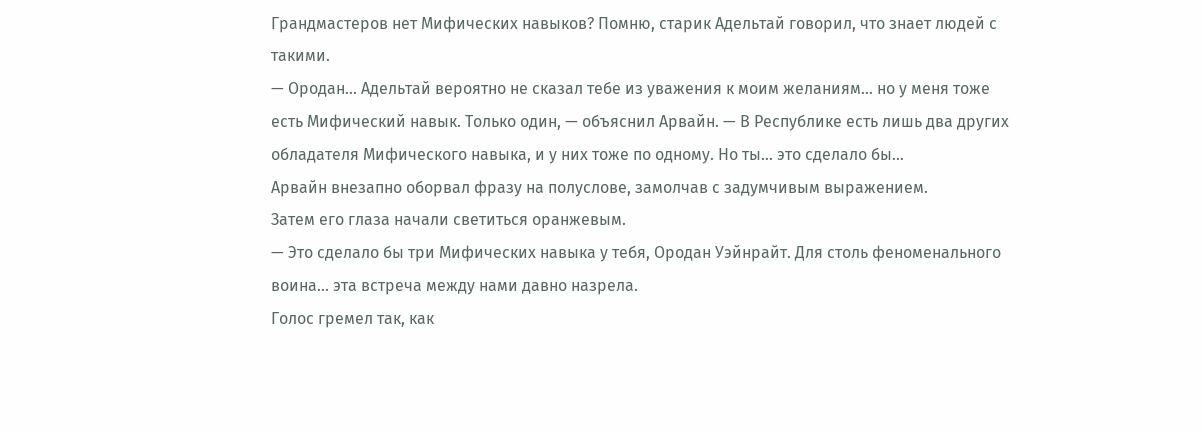Грандмастеров нет Мифических навыков? Помню, старик Адельтай говорил, что знает людей с такими.
— Ородан... Адельтай вероятно не сказал тебе из уважения к моим желаниям... но у меня тоже есть Мифический навык. Только один, — объяснил Арвайн. — В Республике есть лишь два других обладателя Мифического навыка, и у них тоже по одному. Но ты... это сделало бы…
Арвайн внезапно оборвал фразу на полуслове, замолчав с задумчивым выражением.
Затем его глаза начали светиться оранжевым.
— Это сделало бы три Мифических навыка у тебя, Ородан Уэйнрайт. Для столь феноменального воина... эта встреча между нами давно назрела.
Голос гремел так, как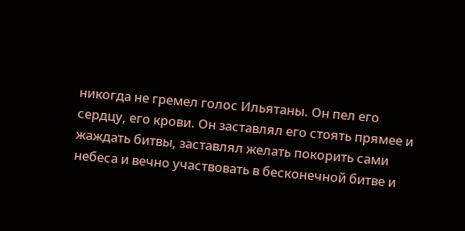никогда не гремел голос Ильятаны. Он пел его сердцу, его крови. Он заставлял его стоять прямее и жаждать битвы, заставлял желать покорить сами небеса и вечно участвовать в бесконечной битве и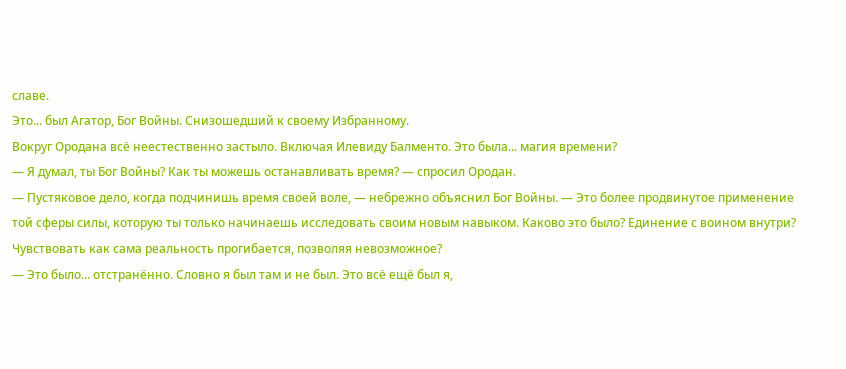славе.
Это... был Агатор, Бог Войны. Снизошедший к своему Избранному.
Вокруг Ородана всё неестественно застыло. Включая Илевиду Балменто. Это была... магия времени?
— Я думал, ты Бог Войны? Как ты можешь останавливать время? — спросил Ородан.
— Пустяковое дело, когда подчинишь время своей воле, — небрежно объяснил Бог Войны. — Это более продвинутое применение той сферы силы, которую ты только начинаешь исследовать своим новым навыком. Каково это было? Единение с воином внутри? Чувствовать как сама реальность прогибается, позволяя невозможное?
— Это было... отстранённо. Словно я был там и не был. Это всё ещё был я,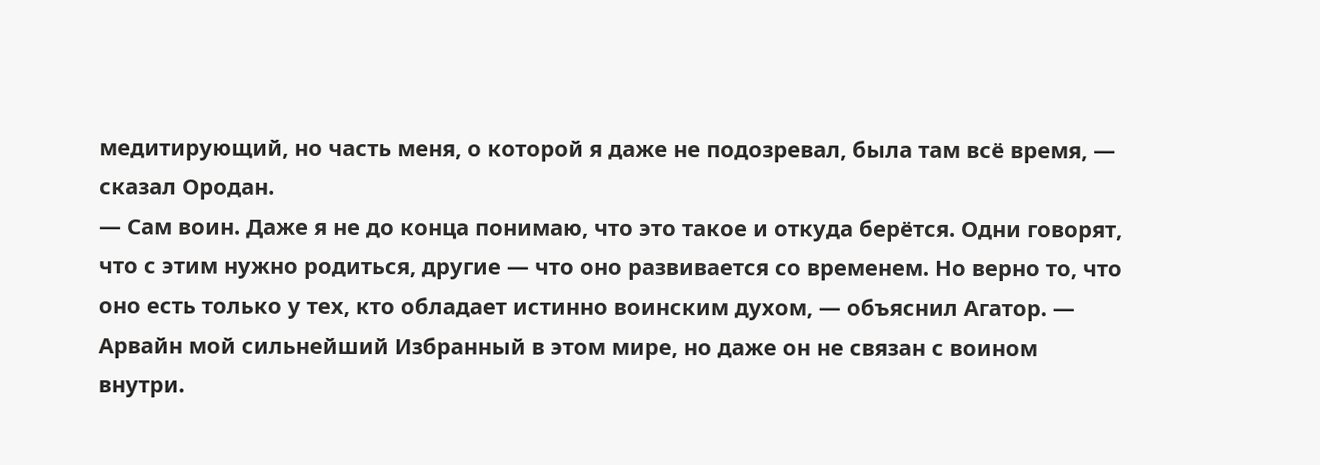медитирующий, но часть меня, о которой я даже не подозревал, была там всё время, — сказал Ородан.
— Сам воин. Даже я не до конца понимаю, что это такое и откуда берётся. Одни говорят, что с этим нужно родиться, другие — что оно развивается со временем. Но верно то, что оно есть только у тех, кто обладает истинно воинским духом, — объяснил Агатор. — Арвайн мой сильнейший Избранный в этом мире, но даже он не связан с воином внутри.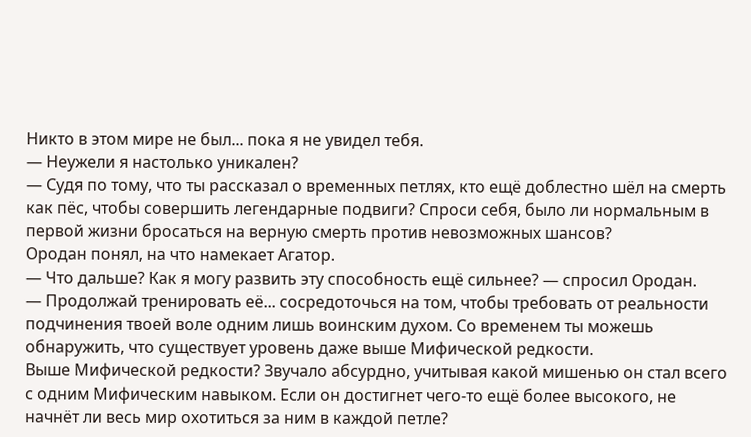Никто в этом мире не был... пока я не увидел тебя.
— Неужели я настолько уникален?
— Судя по тому, что ты рассказал о временных петлях, кто ещё доблестно шёл на смерть как пёс, чтобы совершить легендарные подвиги? Спроси себя, было ли нормальным в первой жизни бросаться на верную смерть против невозможных шансов?
Ородан понял, на что намекает Агатор.
— Что дальше? Как я могу развить эту способность ещё сильнее? — спросил Ородан.
— Продолжай тренировать её... сосредоточься на том, чтобы требовать от реальности подчинения твоей воле одним лишь воинским духом. Со временем ты можешь обнаружить, что существует уровень даже выше Мифической редкости.
Выше Мифической редкости? Звучало абсурдно, учитывая какой мишенью он стал всего с одним Мифическим навыком. Если он достигнет чего-то ещё более высокого, не начнёт ли весь мир охотиться за ним в каждой петле?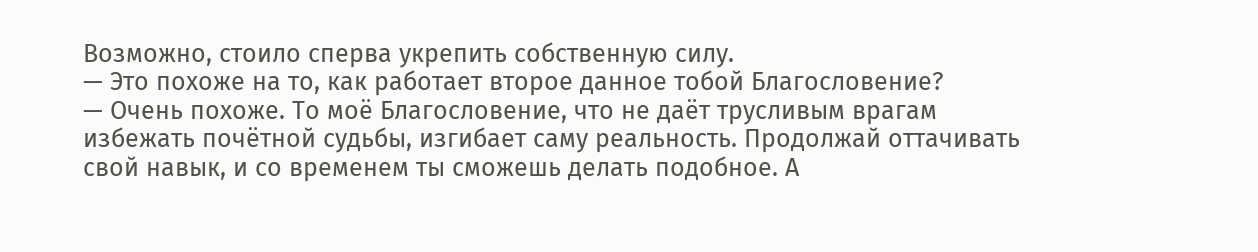Возможно, стоило сперва укрепить собственную силу.
— Это похоже на то, как работает второе данное тобой Благословение?
— Очень похоже. То моё Благословение, что не даёт трусливым врагам избежать почётной судьбы, изгибает саму реальность. Продолжай оттачивать свой навык, и со временем ты сможешь делать подобное. А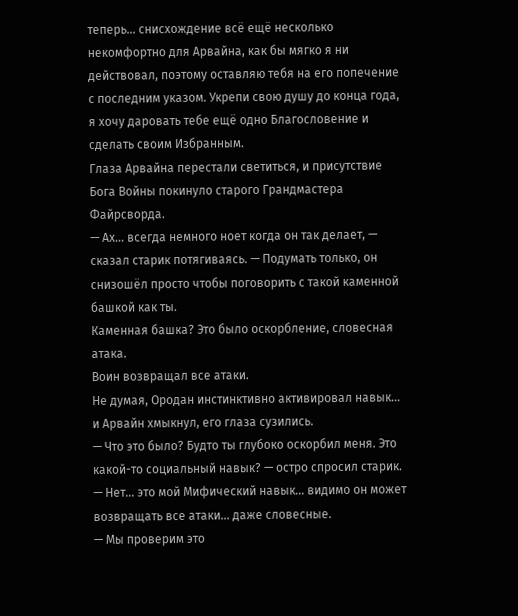теперь... снисхождение всё ещё несколько некомфортно для Арвайна, как бы мягко я ни действовал, поэтому оставляю тебя на его попечение с последним указом. Укрепи свою душу до конца года, я хочу даровать тебе ещё одно Благословение и сделать своим Избранным.
Глаза Арвайна перестали светиться, и присутствие Бога Войны покинуло старого Грандмастера Файрсворда.
— Ах... всегда немного ноет когда он так делает, — сказал старик потягиваясь. — Подумать только, он снизошёл просто чтобы поговорить с такой каменной башкой как ты.
Каменная башка? Это было оскорбление, словесная атака.
Воин возвращал все атаки.
Не думая, Ородан инстинктивно активировал навык... и Арвайн хмыкнул, его глаза сузились.
— Что это было? Будто ты глубоко оскорбил меня. Это какой-то социальный навык? — остро спросил старик.
— Нет... это мой Мифический навык... видимо он может возвращать все атаки... даже словесные.
— Мы проверим это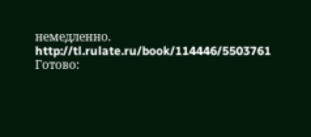немедленно.
http://tl.rulate.ru/book/114446/5503761
Готово: